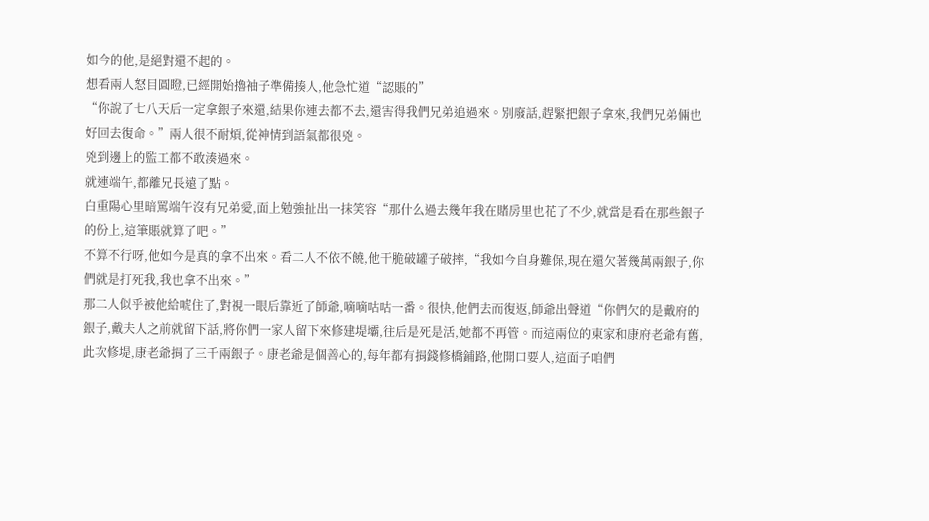如今的他,是絕對還不起的。
想看兩人怒目圓瞪,已經開始擼袖子準備揍人,他急忙道“認賬的”
“你說了七八天后一定拿銀子來還,結果你連去都不去,還害得我們兄弟追過來。別廢話,趕緊把銀子拿來,我們兄弟倆也好回去復命。”兩人很不耐煩,從神情到語氣都很兇。
兇到邊上的監工都不敢湊過來。
就連端午,都離兄長遠了點。
白重陽心里暗罵端午沒有兄弟愛,面上勉強扯出一抹笑容“那什么過去幾年我在賭房里也花了不少,就當是看在那些銀子的份上,這筆賬就算了吧。”
不算不行呀,他如今是真的拿不出來。看二人不依不饒,他干脆破罐子破摔,“我如今自身難保,現在還欠著幾萬兩銀子,你們就是打死我,我也拿不出來。”
那二人似乎被他給唬住了,對視一眼后靠近了師爺,嘀嘀咕咕一番。很快,他們去而復返,師爺出聲道“你們欠的是戴府的銀子,戴夫人之前就留下話,將你們一家人留下來修建堤壩,往后是死是活,她都不再管。而這兩位的東家和康府老爺有舊,此次修堤,康老爺捐了三千兩銀子。康老爺是個善心的,每年都有捐錢修橋鋪路,他開口要人,這面子咱們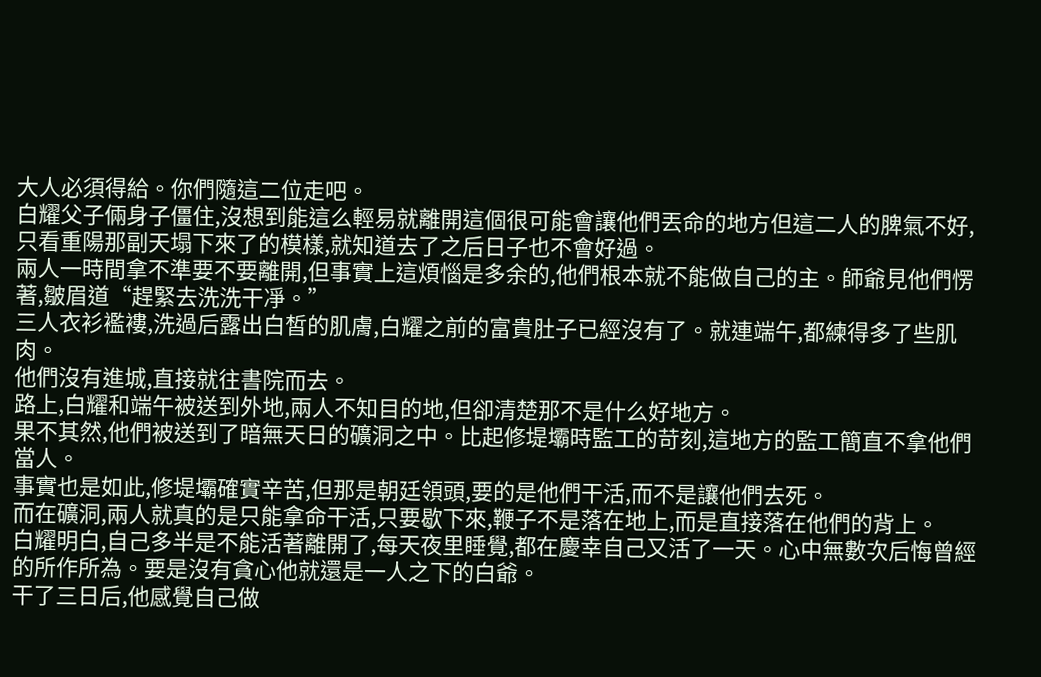大人必須得給。你們隨這二位走吧。
白耀父子倆身子僵住,沒想到能這么輕易就離開這個很可能會讓他們丟命的地方但這二人的脾氣不好,只看重陽那副天塌下來了的模樣,就知道去了之后日子也不會好過。
兩人一時間拿不準要不要離開,但事實上這煩惱是多余的,他們根本就不能做自己的主。師爺見他們愣著,皺眉道“趕緊去洗洗干凈。”
三人衣衫襤褸,洗過后露出白皙的肌膚,白耀之前的富貴肚子已經沒有了。就連端午,都練得多了些肌肉。
他們沒有進城,直接就往書院而去。
路上,白耀和端午被送到外地,兩人不知目的地,但卻清楚那不是什么好地方。
果不其然,他們被送到了暗無天日的礦洞之中。比起修堤壩時監工的苛刻,這地方的監工簡直不拿他們當人。
事實也是如此,修堤壩確實辛苦,但那是朝廷領頭,要的是他們干活,而不是讓他們去死。
而在礦洞,兩人就真的是只能拿命干活,只要歇下來,鞭子不是落在地上,而是直接落在他們的背上。
白耀明白,自己多半是不能活著離開了,每天夜里睡覺,都在慶幸自己又活了一天。心中無數次后悔曾經的所作所為。要是沒有貪心他就還是一人之下的白爺。
干了三日后,他感覺自己做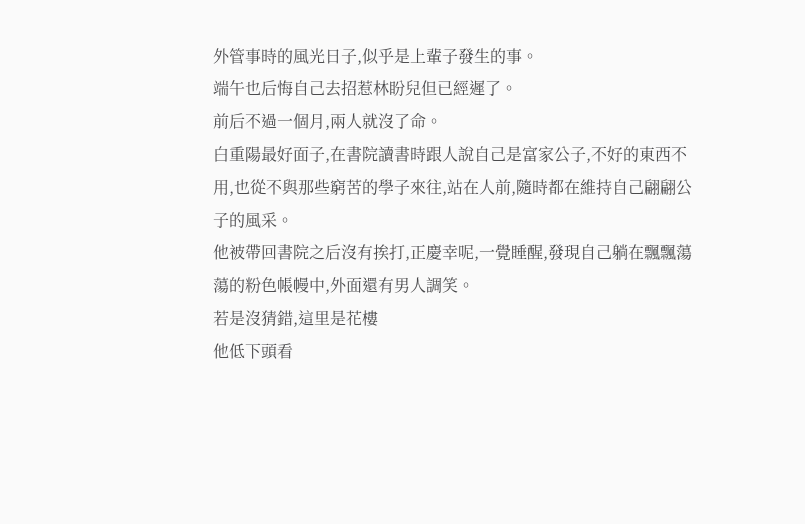外管事時的風光日子,似乎是上輩子發生的事。
端午也后悔自己去招惹林盼兒但已經遲了。
前后不過一個月,兩人就沒了命。
白重陽最好面子,在書院讀書時跟人說自己是富家公子,不好的東西不用,也從不與那些窮苦的學子來往,站在人前,隨時都在維持自己翩翩公子的風采。
他被帶回書院之后沒有挨打,正慶幸呢,一覺睡醒,發現自己躺在飄飄蕩蕩的粉色帳幔中,外面還有男人調笑。
若是沒猜錯,這里是花樓
他低下頭看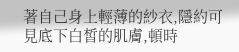著自己身上輕薄的紗衣,隱約可見底下白皙的肌膚,頓時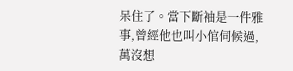呆住了。當下斷袖是一件雅事,曾經他也叫小倌伺候過,萬沒想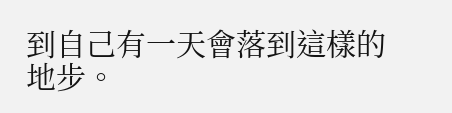到自己有一天會落到這樣的地步。